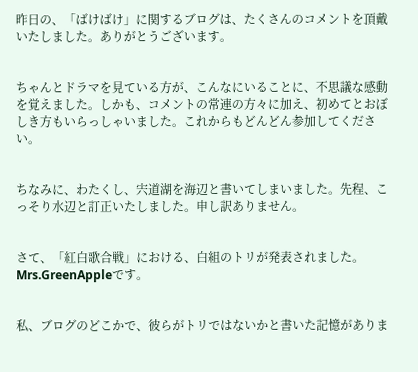昨日の、「ばけばけ」に関するブログは、たくさんのコメントを頂戴いたしました。ありがとうございます。


ちゃんとドラマを見ている方が、こんなにいることに、不思議な感動を覚えました。しかも、コメントの常連の方々に加え、初めてとおぼしき方もいらっしゃいました。これからもどんどん参加してください。


ちなみに、わたくし、宍道湖を海辺と書いてしまいました。先程、こっそり水辺と訂正いたしました。申し訳ありません。


さて、「紅白歌合戦」における、白組のトリが発表されました。Mrs.GreenAppleです。


私、ブログのどこかで、彼らがトリではないかと書いた記憶がありま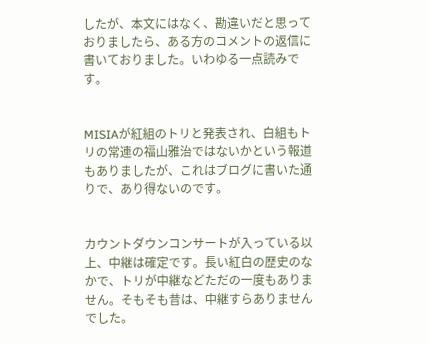したが、本文にはなく、勘違いだと思っておりましたら、ある方のコメントの返信に書いておりました。いわゆる一点読みです。


MISIAが紅組のトリと発表され、白組もトリの常連の福山雅治ではないかという報道もありましたが、これはブログに書いた通りで、あり得ないのです。


カウントダウンコンサートが入っている以上、中継は確定です。長い紅白の歴史のなかで、トリが中継などただの一度もありません。そもそも昔は、中継すらありませんでした。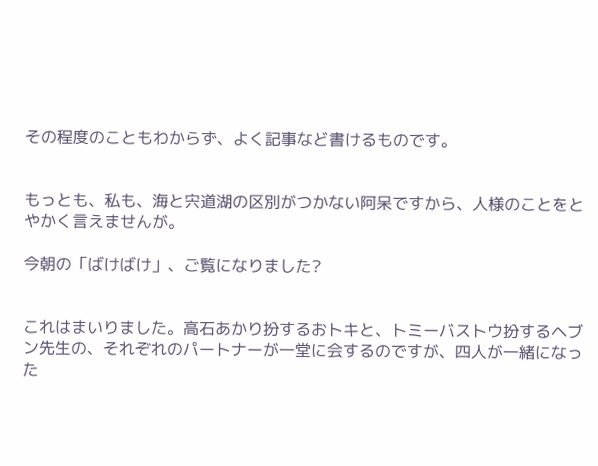その程度のこともわからず、よく記事など書けるものです。


もっとも、私も、海と宍道湖の区別がつかない阿呆ですから、人様のことをとやかく言えませんが。

今朝の「ばけばけ」、ご覧になりました?


これはまいりました。高石あかり扮するおトキと、トミーバストウ扮するヘブン先生の、それぞれのパートナーが一堂に会するのですが、四人が一緒になった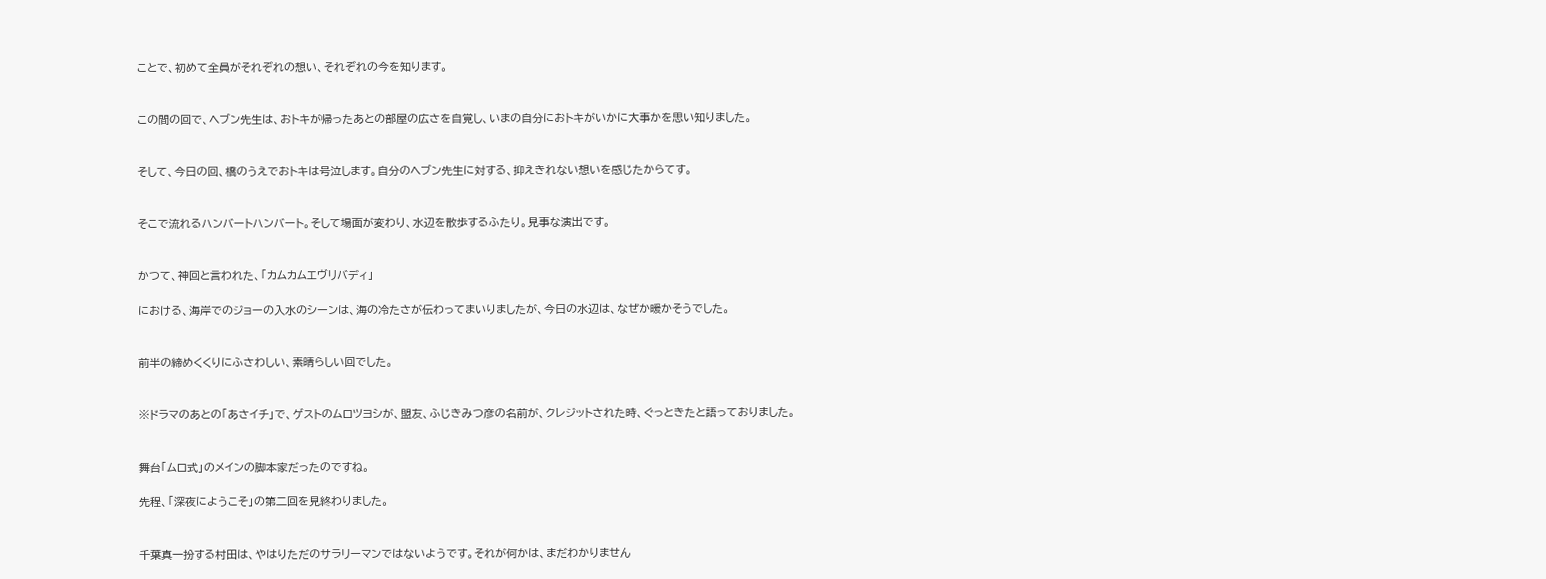ことで、初めて全員がそれぞれの想い、それぞれの今を知ります。


この間の回で、ヘブン先生は、おトキが帰ったあとの部屋の広さを自覚し、いまの自分におトキがいかに大事かを思い知りました。


そして、今日の回、橋のうえでおトキは号泣します。自分のヘブン先生に対する、抑えきれない想いを感じたからてす。


そこで流れるハンバートハンバート。そして場面が変わり、水辺を散歩するふたり。見事な演出です。


かつて、神回と言われた、「カムカムエヴリバディ」

における、海岸でのジョーの入水のシーンは、海の冷たさが伝わってまいりましたが、今日の水辺は、なぜか暖かそうでした。


前半の締めくくりにふさわしい、素晴らしい回でした。


※ドラマのあとの「あさイチ」で、ゲストのムロツヨシが、盟友、ふじきみつ彦の名前が、クレジットされた時、ぐっときたと語っておりました。


舞台「ムロ式」のメインの脚本家だったのですね。

先程、「深夜にようこそ」の第二回を見終わりました。


千葉真一扮する村田は、やはりただのサラリーマンではないようです。それが何かは、まだわかりません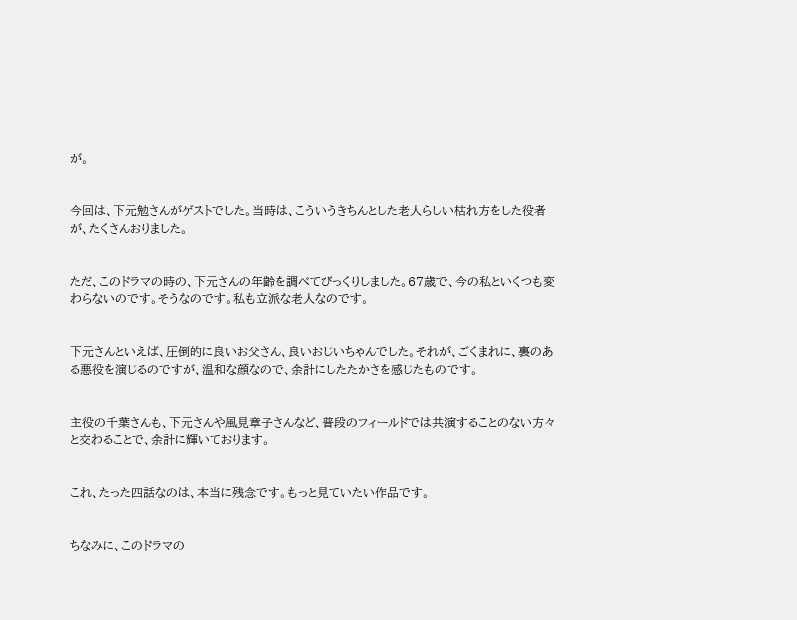が。


今回は、下元勉さんがゲストでした。当時は、こういうきちんとした老人らしい枯れ方をした役者が、たくさんおりました。


ただ、このドラマの時の、下元さんの年齢を調べてびっくりしました。67歳で、今の私といくつも変わらないのです。そうなのです。私も立派な老人なのです。


下元さんといえば、圧倒的に良いお父さん、良いおじいちゃんでした。それが、ごくまれに、裏のある悪役を演じるのですが、温和な顔なので、余計にしたたかさを感じたものです。


主役の千葉さんも、下元さんや風見章子さんなど、普段のフィールドでは共演することのない方々と交わることで、余計に輝いております。


これ、たった四話なのは、本当に残念です。もっと見ていたい作品です。


ちなみに、このドラマの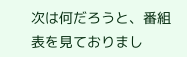次は何だろうと、番組表を見ておりまし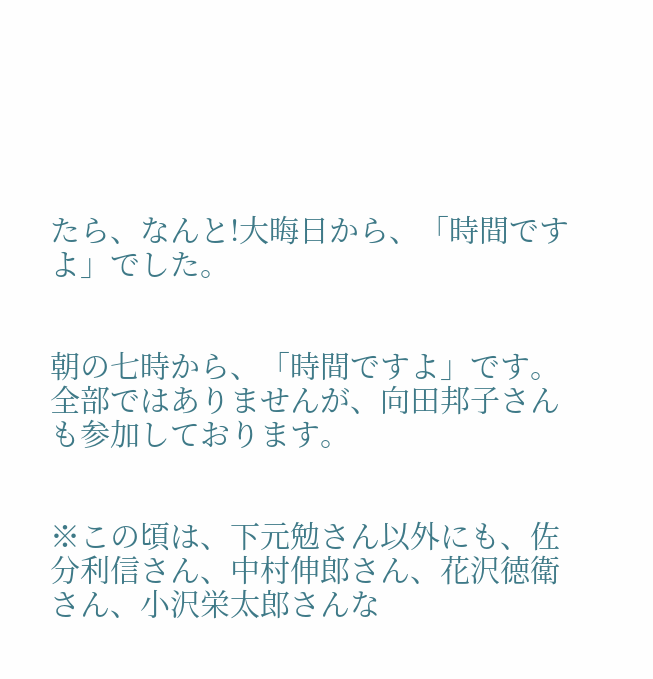たら、なんと!大晦日から、「時間ですよ」でした。


朝の七時から、「時間ですよ」です。全部ではありませんが、向田邦子さんも参加しております。


※この頃は、下元勉さん以外にも、佐分利信さん、中村伸郎さん、花沢徳衛さん、小沢栄太郎さんな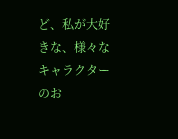ど、私が大好きな、様々なキャラクターのお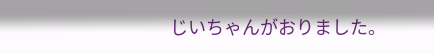じいちゃんがおりました。